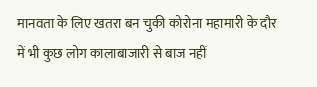मानवता के लिए खतरा बन चुकी कोरोना महामारी के दौर में भी कुछ लोग कालाबाजारी से बाज नहीं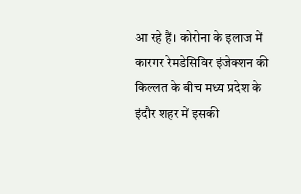आ रहे हैं। कोरोना के इलाज में कारगर रेमडेसिविर इंजेक्शन की किल्लत के बीच मध्य प्रदेश के इंदौर शहर में इसकी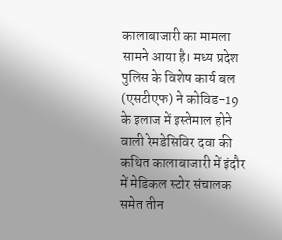कालाबाजारी का मामला सामने आया है। मध्य प्रदेश पुलिस के विशेष कार्य बल (एसटीएफ) ने कोविड-19 के इलाज में इस्तेमाल होने वाली रेमडेसिविर दवा की कथित कालाबाजारी में इंदौर में मेडिकल स्टोर संचालक समेत तीन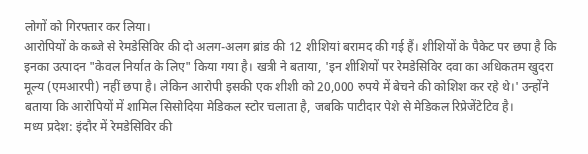लोगों को गिरफ्तार कर लिया।
आरोपियों के कब्जे से रेमडेसिविर की दो अलग-अलग ब्रांड की 12 शीशियां बरामद की गई हैं। शीशियों के पैकेट पर छपा है कि इनका उत्पादन "केवल निर्यात के लिए" किया गया है। खत्री ने बताया, 'इन शीशियों पर रेमडेसिविर दवा का अधिकतम खुदरा मूल्य (एमआरपी) नहीं छपा है। लेकिन आरोपी इसकी एक शीशी को 20,000 रुपये में बेचने की कोशिश कर रहे थे।' उन्होंने बताया कि आरोपियों में शामिल सिसोदिया मेडिकल स्टोर चलाता है, जबकि पाटीदार पेशे से मेडिकल रिप्रेजेंटेटिव है।
मध्य प्रदेश: इंदौर में रेमडेसिविर की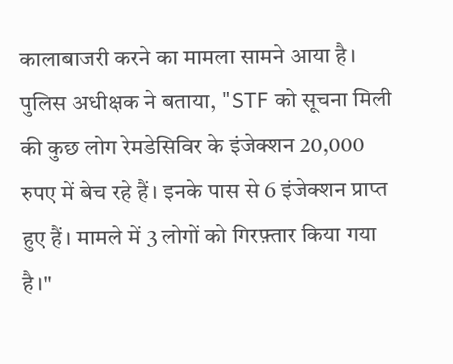कालाबाजरी करने का मामला सामने आया है।
पुलिस अधीक्षक ने बताया, "STF को सूचना मिली की कुछ लोग रेमडेसिविर के इंजेक्शन 20,000 रुपए में बेच रहे हैं। इनके पास से 6 इंजेक्शन प्राप्त हुए हैं। मामले में 3 लोगों को गिरफ़्तार किया गया है।"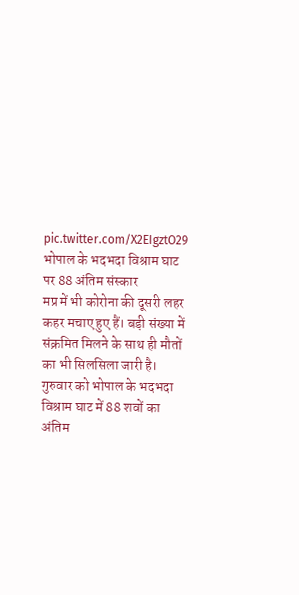pic.twitter.com/X2EIgztO29
भोपाल के भदभदा विश्राम घाट पर 88 अंतिम संस्कार
मप्र में भी कोरोना की दूसरी लहर कहर मचाए हुए हैं। बड़ी संख्या में संक्रमित मिलने के साथ ही मौतों का भी सिलसिला जारी है। गुरुवार को भोपाल के भदभदा विश्राम घाट में 88 शवों का अंतिम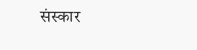संस्कार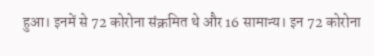हुआ। इनमें से 72 कोरोना संक्रमित थे और 16 सामान्य। इन 72 कोरोना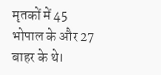मृतकों में 45 भोपाल के और 27 बाहर के थे।